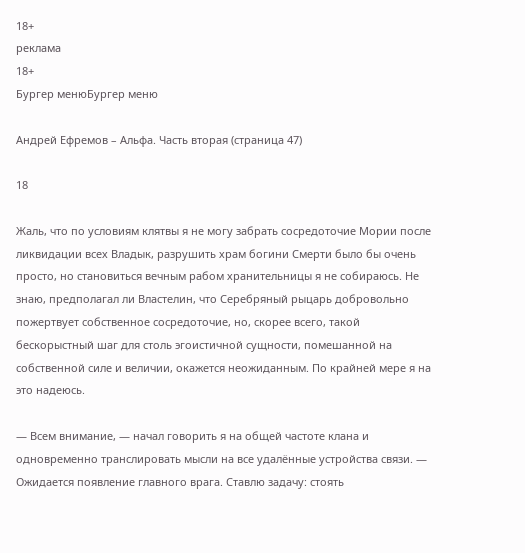18+
реклама
18+
Бургер менюБургер меню

Андрей Ефремов – Альфа. Часть вторая (страница 47)

18

Жаль, что по условиям клятвы я не могу забрать сосредоточие Мории после ликвидации всех Владык, разрушить храм богини Смерти было бы очень просто, но становиться вечным рабом хранительницы я не собираюсь. Не знаю, предполагал ли Властелин, что Серебряный рыцарь добровольно пожертвует собственное сосредоточие, но, скорее всего, такой бескорыстный шаг для столь эгоистичной сущности, помешанной на собственной силе и величии, окажется неожиданным. По крайней мере я на это надеюсь.

— Всем внимание, — начал говорить я на общей частоте клана и одновременно транслировать мысли на все удалённые устройства связи. — Ожидается появление главного врага. Ставлю задачу: стоять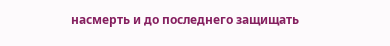насмерть и до последнего защищать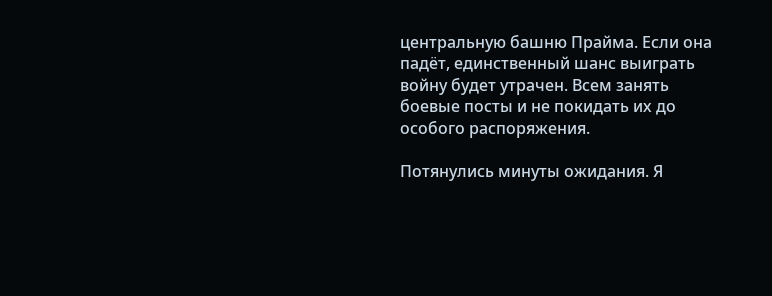центральную башню Прайма. Если она падёт, единственный шанс выиграть войну будет утрачен. Всем занять боевые посты и не покидать их до особого распоряжения.

Потянулись минуты ожидания. Я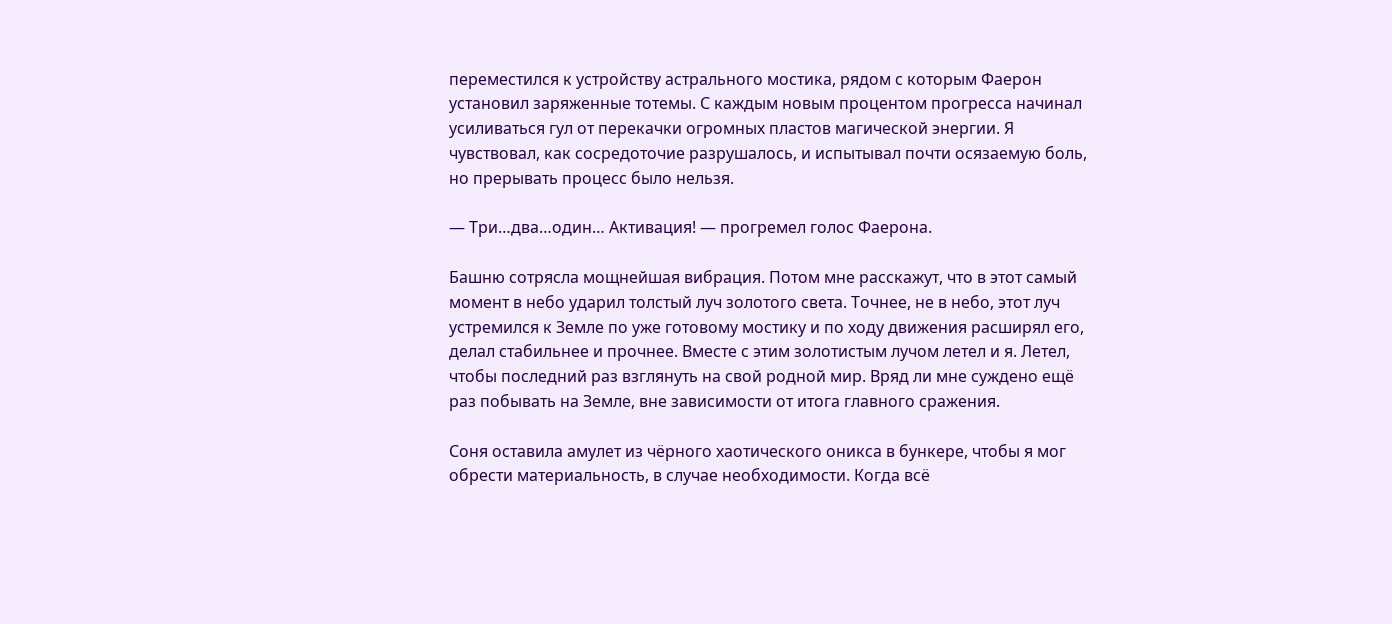переместился к устройству астрального мостика, рядом с которым Фаерон установил заряженные тотемы. С каждым новым процентом прогресса начинал усиливаться гул от перекачки огромных пластов магической энергии. Я чувствовал, как сосредоточие разрушалось, и испытывал почти осязаемую боль, но прерывать процесс было нельзя.

— Три…два…один… Активация! — прогремел голос Фаерона.

Башню сотрясла мощнейшая вибрация. Потом мне расскажут, что в этот самый момент в небо ударил толстый луч золотого света. Точнее, не в небо, этот луч устремился к Земле по уже готовому мостику и по ходу движения расширял его, делал стабильнее и прочнее. Вместе с этим золотистым лучом летел и я. Летел, чтобы последний раз взглянуть на свой родной мир. Вряд ли мне суждено ещё раз побывать на Земле, вне зависимости от итога главного сражения.

Соня оставила амулет из чёрного хаотического оникса в бункере, чтобы я мог обрести материальность, в случае необходимости. Когда всё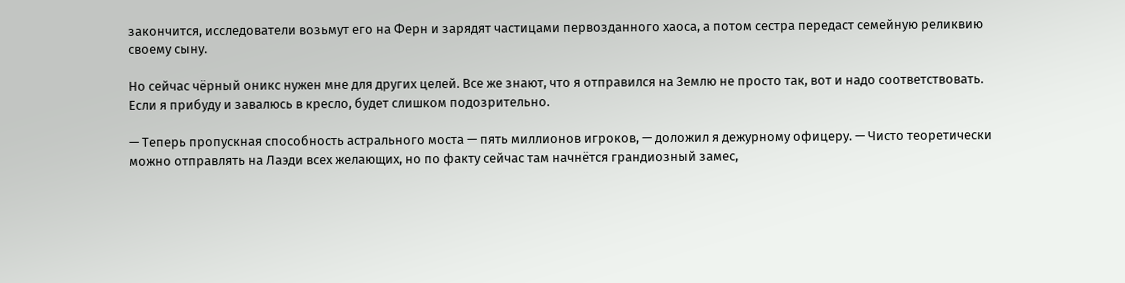закончится, исследователи возьмут его на Ферн и зарядят частицами первозданного хаоса, а потом сестра передаст семейную реликвию своему сыну.

Но сейчас чёрный оникс нужен мне для других целей. Все же знают, что я отправился на Землю не просто так, вот и надо соответствовать. Если я прибуду и завалюсь в кресло, будет слишком подозрительно.

— Теперь пропускная способность астрального моста — пять миллионов игроков, — доложил я дежурному офицеру. — Чисто теоретически можно отправлять на Лаэди всех желающих, но по факту сейчас там начнётся грандиозный замес,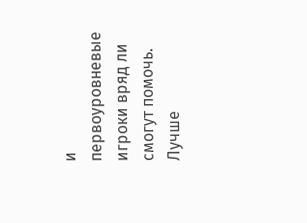и первоуровневые игроки вряд ли смогут помочь. Лучше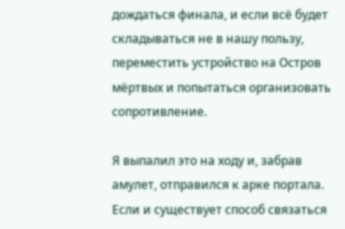дождаться финала, и если всё будет складываться не в нашу пользу, переместить устройство на Остров мёртвых и попытаться организовать сопротивление.

Я выпалил это на ходу и, забрав амулет, отправился к арке портала. Если и существует способ связаться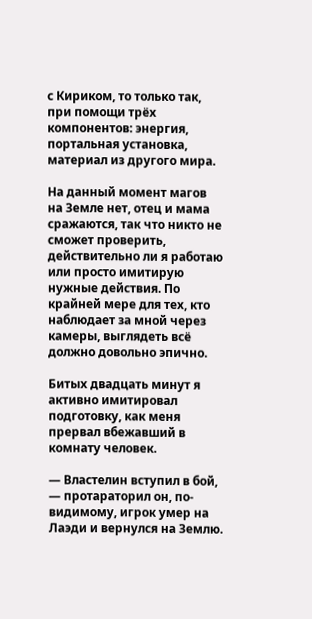с Кириком, то только так, при помощи трёх компонентов: энергия, портальная установка, материал из другого мира.

На данный момент магов на Земле нет, отец и мама сражаются, так что никто не сможет проверить, действительно ли я работаю или просто имитирую нужные действия. По крайней мере для тех, кто наблюдает за мной через камеры, выглядеть всё должно довольно эпично.

Битых двадцать минут я активно имитировал подготовку, как меня прервал вбежавший в комнату человек.

— Властелин вступил в бой, — протараторил он, по-видимому, игрок умер на Лаэди и вернулся на Землю.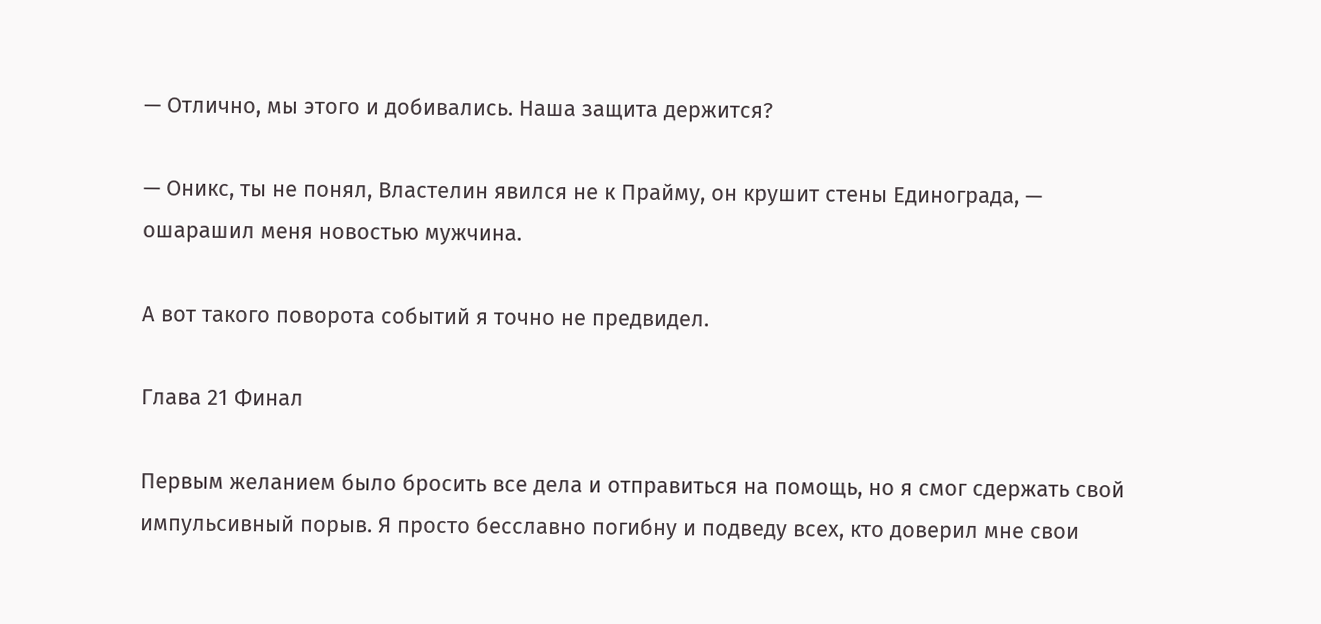— Отлично, мы этого и добивались. Наша защита держится?

— Оникс, ты не понял, Властелин явился не к Прайму, он крушит стены Единограда, — ошарашил меня новостью мужчина.

А вот такого поворота событий я точно не предвидел.

Глава 21 Финал

Первым желанием было бросить все дела и отправиться на помощь, но я смог сдержать свой импульсивный порыв. Я просто бесславно погибну и подведу всех, кто доверил мне свои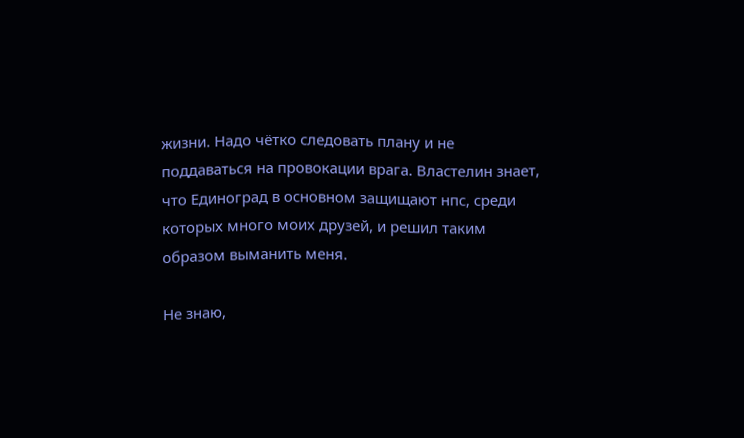жизни. Надо чётко следовать плану и не поддаваться на провокации врага. Властелин знает, что Единоград в основном защищают нпс, среди которых много моих друзей, и решил таким образом выманить меня.

Не знаю,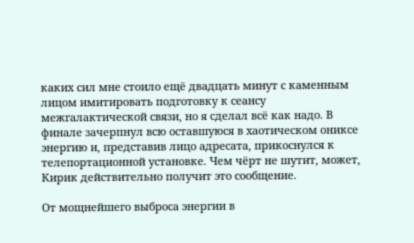каких сил мне стоило ещё двадцать минут с каменным лицом имитировать подготовку к сеансу межгалактической связи, но я сделал всё как надо. В финале зачерпнул всю оставшуюся в хаотическом ониксе энергию и, представив лицо адресата, прикоснулся к телепортационной установке. Чем чёрт не шутит, может, Кирик действительно получит это сообщение.

От мощнейшего выброса энергии в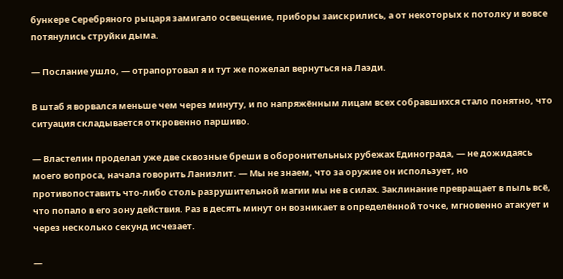бункере Серебряного рыцаря замигало освещение, приборы заискрились, а от некоторых к потолку и вовсе потянулись струйки дыма.

— Послание ушло, — отрапортовал я и тут же пожелал вернуться на Лаэди.

В штаб я ворвался меньше чем через минуту, и по напряжённым лицам всех собравшихся стало понятно, что ситуация складывается откровенно паршиво.

— Властелин проделал уже две сквозные бреши в оборонительных рубежах Единограда, — не дожидаясь моего вопроса, начала говорить Ланиэлит. — Мы не знаем, что за оружие он использует, но противопоставить что-либо столь разрушительной магии мы не в силах. Заклинание превращает в пыль всё, что попало в его зону действия. Раз в десять минут он возникает в определённой точке, мгновенно атакует и через несколько секунд исчезает.

—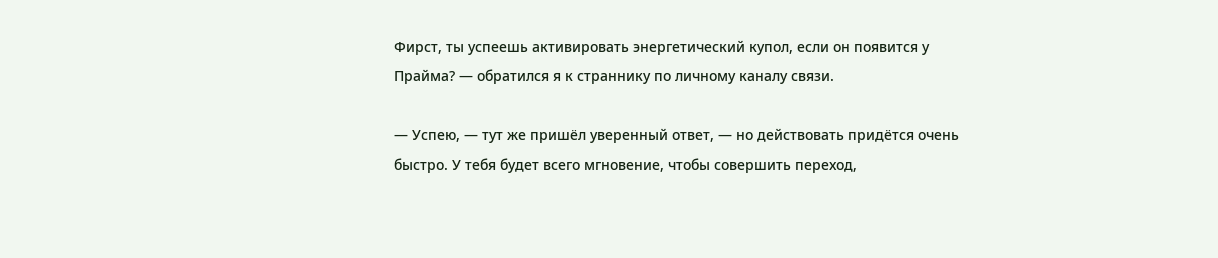Фирст, ты успеешь активировать энергетический купол, если он появится у Прайма? — обратился я к страннику по личному каналу связи.

— Успею, — тут же пришёл уверенный ответ, — но действовать придётся очень быстро. У тебя будет всего мгновение, чтобы совершить переход,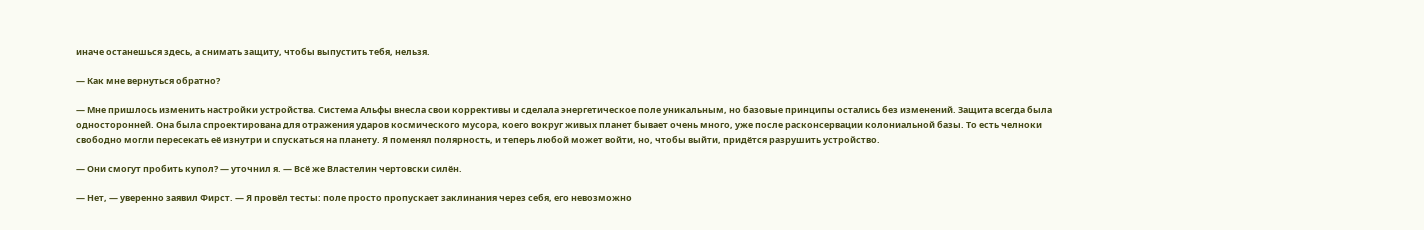иначе останешься здесь, а снимать защиту, чтобы выпустить тебя, нельзя.

— Как мне вернуться обратно?

— Мне пришлось изменить настройки устройства. Система Альфы внесла свои коррективы и сделала энергетическое поле уникальным, но базовые принципы остались без изменений. Защита всегда была односторонней. Она была спроектирована для отражения ударов космического мусора, коего вокруг живых планет бывает очень много, уже после расконсервации колониальной базы. То есть челноки свободно могли пересекать её изнутри и спускаться на планету. Я поменял полярность, и теперь любой может войти, но, чтобы выйти, придётся разрушить устройство.

— Они смогут пробить купол? — уточнил я. — Всё же Властелин чертовски силён.

— Нет, — уверенно заявил Фирст. — Я провёл тесты: поле просто пропускает заклинания через себя, его невозможно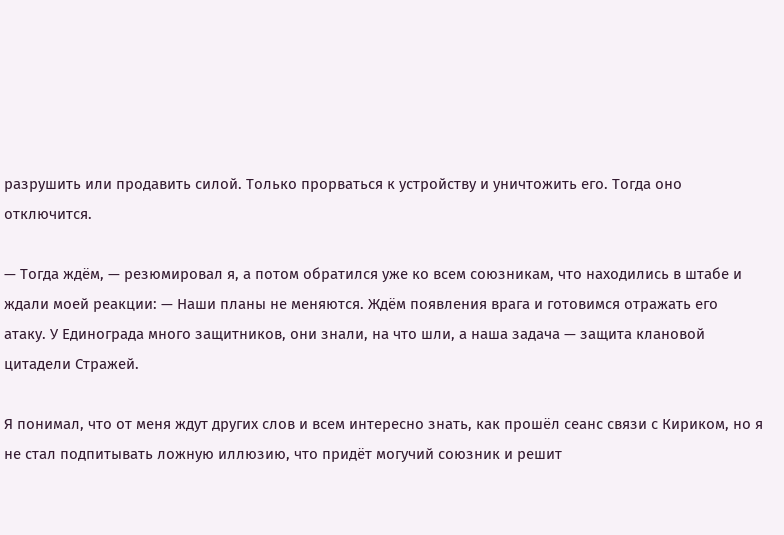разрушить или продавить силой. Только прорваться к устройству и уничтожить его. Тогда оно отключится.

— Тогда ждём, — резюмировал я, а потом обратился уже ко всем союзникам, что находились в штабе и ждали моей реакции: — Наши планы не меняются. Ждём появления врага и готовимся отражать его атаку. У Единограда много защитников, они знали, на что шли, а наша задача — защита клановой цитадели Стражей.

Я понимал, что от меня ждут других слов и всем интересно знать, как прошёл сеанс связи с Кириком, но я не стал подпитывать ложную иллюзию, что придёт могучий союзник и решит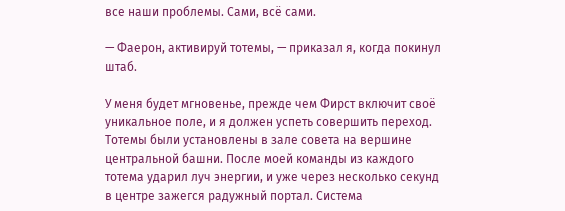все наши проблемы. Сами, всё сами.

— Фаерон, активируй тотемы, — приказал я, когда покинул штаб.

У меня будет мгновенье, прежде чем Фирст включит своё уникальное поле, и я должен успеть совершить переход. Тотемы были установлены в зале совета на вершине центральной башни. После моей команды из каждого тотема ударил луч энергии, и уже через несколько секунд в центре зажегся радужный портал. Система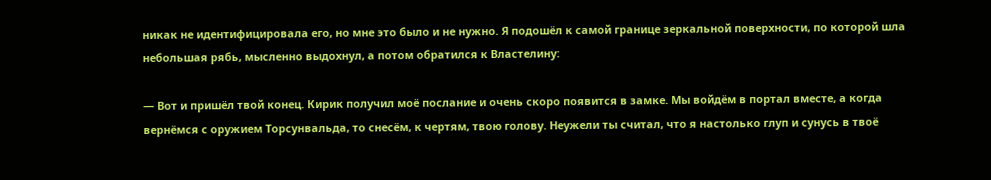никак не идентифицировала его, но мне это было и не нужно. Я подошёл к самой границе зеркальной поверхности, по которой шла небольшая рябь, мысленно выдохнул, а потом обратился к Властелину:

— Вот и пришёл твой конец. Кирик получил моё послание и очень скоро появится в замке. Мы войдём в портал вместе, а когда вернёмся с оружием Торсунвальда, то снесём, к чертям, твою голову. Неужели ты считал, что я настолько глуп и сунусь в твоё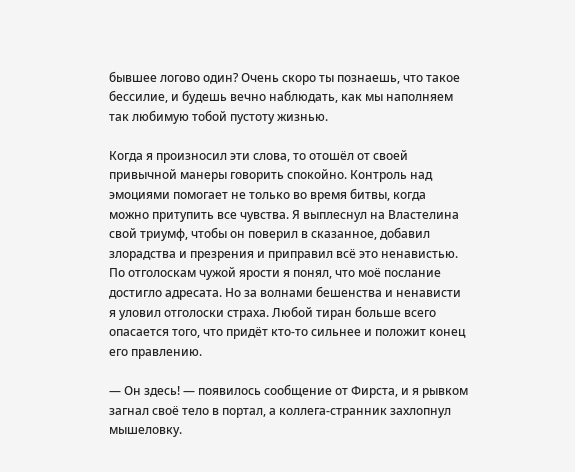бывшее логово один? Очень скоро ты познаешь, что такое бессилие, и будешь вечно наблюдать, как мы наполняем так любимую тобой пустоту жизнью.

Когда я произносил эти слова, то отошёл от своей привычной манеры говорить спокойно. Контроль над эмоциями помогает не только во время битвы, когда можно притупить все чувства. Я выплеснул на Властелина свой триумф, чтобы он поверил в сказанное, добавил злорадства и презрения и приправил всё это ненавистью. По отголоскам чужой ярости я понял, что моё послание достигло адресата. Но за волнами бешенства и ненависти я уловил отголоски страха. Любой тиран больше всего опасается того, что придёт кто-то сильнее и положит конец его правлению.

— Он здесь! — появилось сообщение от Фирста, и я рывком загнал своё тело в портал, а коллега-странник захлопнул мышеловку.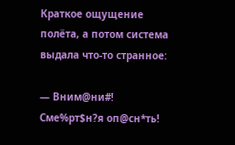Краткое ощущение полёта, а потом система выдала что-то странное:

— Вним@ни#! Сме%рт$н?я оп@сн*ть!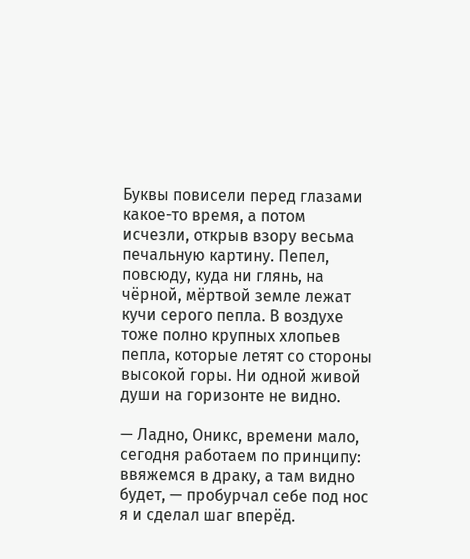Буквы повисели перед глазами какое-то время, а потом исчезли, открыв взору весьма печальную картину. Пепел, повсюду, куда ни глянь, на чёрной, мёртвой земле лежат кучи серого пепла. В воздухе тоже полно крупных хлопьев пепла, которые летят со стороны высокой горы. Ни одной живой души на горизонте не видно.

— Ладно, Оникс, времени мало, сегодня работаем по принципу: ввяжемся в драку, а там видно будет, — пробурчал себе под нос я и сделал шаг вперёд.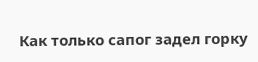Как только сапог задел горку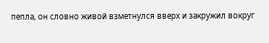пепла, он словно живой взметнулся вверх и закружил вокруг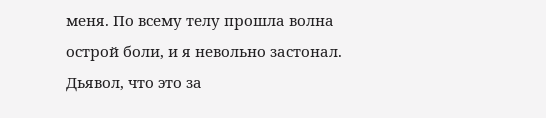меня. По всему телу прошла волна острой боли, и я невольно застонал. Дьявол, что это за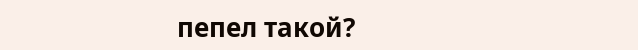пепел такой?